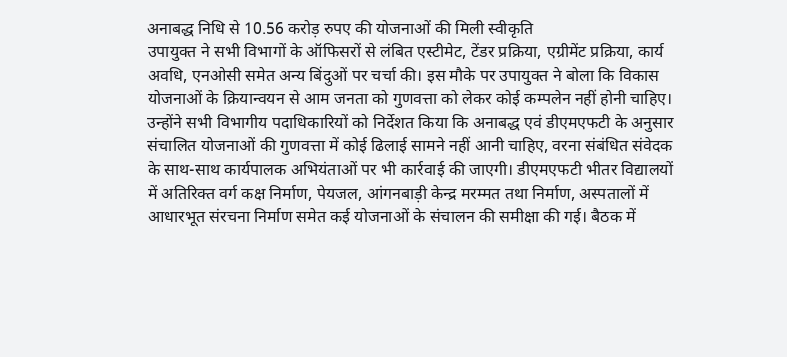अनाबद्ध निधि से 10.56 करोड़ रुपए की योजनाओं की मिली स्वीकृति
उपायुक्त ने सभी विभागों के ऑफिसरों से लंबित एस्टीमेट, टेंडर प्रक्रिया, एग्रीमेंट प्रक्रिया, कार्य अवधि, एनओसी समेत अन्य बिंदुओं पर चर्चा की। इस मौके पर उपायुक्त ने बोला कि विकास योजनाओं के क्रियान्वयन से आम जनता को गुणवत्ता को लेकर कोई कम्पलेन नहीं होनी चाहिए। उन्होंने सभी विभागीय पदाधिकारियों को निर्देशत किया कि अनाबद्ध एवं डीएमएफटी के अनुसार संचालित योजनाओं की गुणवत्ता में कोई ढिलाई सामने नहीं आनी चाहिए, वरना संबंधित संवेदक के साथ-साथ कार्यपालक अभियंताओं पर भी कार्रवाई की जाएगी। डीएमएफटी भीतर विद्यालयों में अतिरिक्त वर्ग कक्ष निर्माण, पेयजल, आंगनबाड़ी केन्द्र मरम्मत तथा निर्माण, अस्पतालों में आधारभूत संरचना निर्माण समेत कई योजनाओं के संचालन की समीक्षा की गई। बैठक में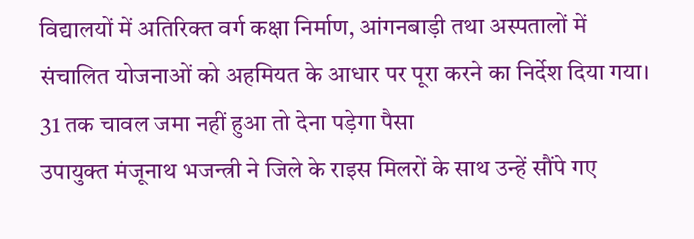विद्यालयों में अतिरिक्त वर्ग कक्षा निर्माण, आंगनबाड़ी तथा अस्पतालों में संचालित योजनाओं को अहमियत के आधार पर पूरा करने का निर्देश दिया गया।
31 तक चावल जमा नहीं हुआ तो देना पड़ेगा पैसा
उपायुक्त मंजूनाथ भजन्त्री ने जिले के राइस मिलरों के साथ उन्हें सौंपे गए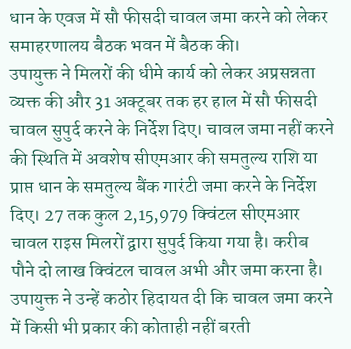धान के एवज में सौ फीसदी चावल जमा करने को लेकर समाहरणालय बैठक भवन में बैठक की।
उपायुक्त ने मिलरों की धीमे कार्य को लेकर अप्रसन्नता व्यक्त की और 31 अक्टूबर तक हर हाल में सौ फीसदी चावल सुपुर्द करने के निर्देश दिए। चावल जमा नहीं करने की स्थिति में अवशेष सीएमआर की समतुल्य राशि या प्राप्त धान के समतुल्य बैंक गारंटी जमा करने के निर्देश दिए। 27 तक कुल 2,15,979 क्विंटल सीएमआर चावल राइस मिलरों द्वारा सुपुर्द किया गया है। करीब पौने दो लाख क्विंटल चावल अभी और जमा करना है। उपायुक्त ने उन्हें कठोर हिदायत दी कि चावल जमा करने में किसी भी प्रकार की कोताही नहीं बरती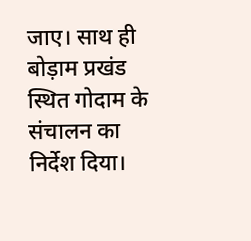जाए। साथ ही बोड़ाम प्रखंड स्थित गोदाम के संचालन का निर्देश दिया।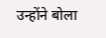उन्होंने बोला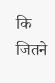कि जितने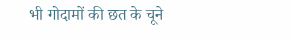भी गोदामों की छत के चूने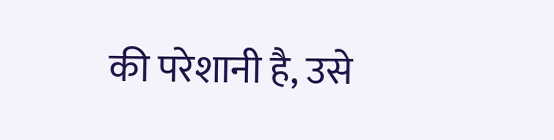की परेशानी है, उसे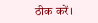ठीक करें।